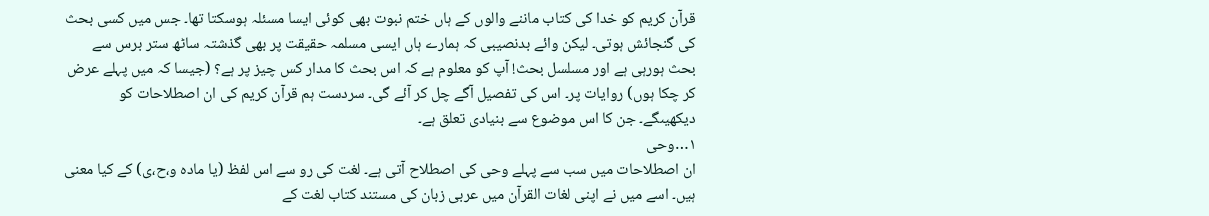قرآن کریم کو خدا کی کتاب ماننے والوں کے ہاں ختم نبوت بھی کوئی ایسا مسئلہ ہوسکتا تھا۔ جس میں کسی بحث کی گنجائش ہوتی۔ لیکن وائے بدنصیبی کہ ہمارے ہاں ایسی مسلمہ حقیقت پر بھی گذشتہ ساٹھ ستر برس سے بحث ہورہی ہے اور مسلسل بحث! آپ کو معلوم ہے کہ اس بحث کا مدار کس چیز پر ہے؟ (جیسا کہ میں پہلے عرض کر چکا ہوں) روایات پر۔ اس کی تفصیل آگے چل کر آئے گی۔ سردست ہم قرآن کریم کی ان اصطلاحات کو دیکھیںگے۔ جن کا اس موضوع سے بنیادی تعلق ہے۔
۱…وحی
ان اصطلاحات میں سب سے پہلے وحی کی اصطلاح آتی ہے۔ لغت کی رو سے اس لفظ (یا مادہ و،ح،ی) کے کیا معنی ہیں۔ اسے میں نے اپنی لغات القرآن میں عربی زبان کی مستند کتاب لغت کے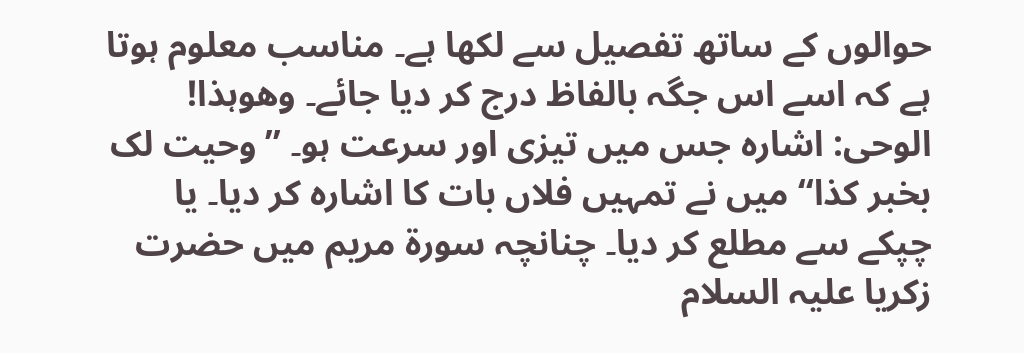حوالوں کے ساتھ تفصیل سے لکھا ہے۔ مناسب معلوم ہوتا ہے کہ اسے اس جگہ بالفاظ درج کر دیا جائے۔ وھوہذا!
الوحی: اشارہ جس میں تیزی اور سرعت ہو۔ ’’وحیت لک بخبر کذا‘‘ میں نے تمہیں فلاں بات کا اشارہ کر دیا۔ یا چپکے سے مطلع کر دیا۔ چنانچہ سورۃ مریم میں حضرت زکریا علیہ السلام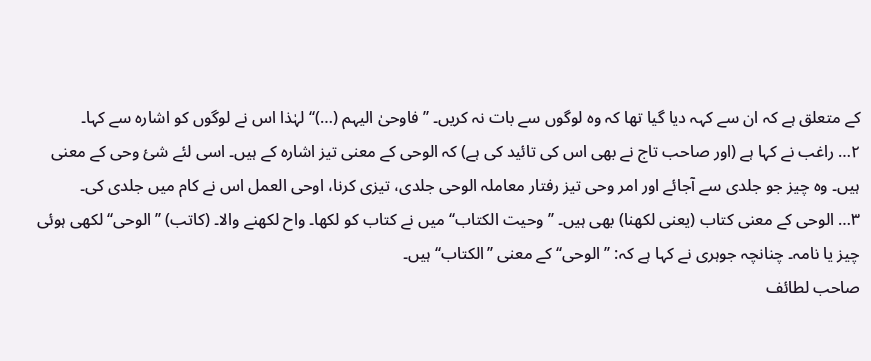کے متعلق ہے کہ ان سے کہہ دیا گیا تھا کہ وہ لوگوں سے بات نہ کریں۔ ’’فاوحیٰ الیہم (…)‘‘ لہٰذا اس نے لوگوں کو اشارہ سے کہا۔
۲… راغب نے کہا ہے (اور صاحب تاج نے بھی اس کی تائید کی ہے) کہ الوحی کے معنی تیز اشارہ کے ہیں۔ اسی لئے شیٔ وحی کے معنی ہیں۔ وہ چیز جو جلدی سے آجائے اور امر وحی تیز رفتار معاملہ الوحی جلدی، تیزی کرنا، اوحی العمل اس نے کام میں جلدی کی۔
۳… الوحی کے معنی کتاب (یعنی لکھنا) بھی ہیں۔ ’’وحیت الکتاب‘‘ میں نے کتاب کو لکھا۔ واح لکھنے والا۔ (کاتب) ’’الوحی‘‘ لکھی ہوئی چیز یا نامہ۔ چنانچہ جوہری نے کہا ہے کہ: ’’الوحی‘‘ کے معنی ’’الکتاب‘‘ ہیں۔
صاحب لطائف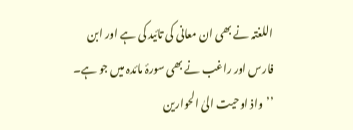اللغتہ نے بھی ان معانی کی تائید کی ہے اور ابن فارس اور راغب نے بھی سورۂ مائدہ میں جو ہے۔ ’’واذ اوحیت الیٰ الحوارین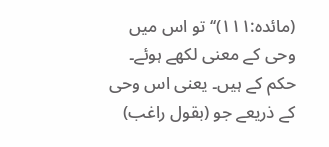(مائدہ:۱۱۱)‘‘ تو اس میں وحی کے معنی لکھے ہوئے۔ حکم کے ہیں۔ یعنی اس وحی کے ذریعے جو (بقول راغب)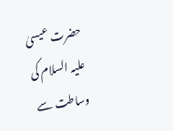حضرت عیسیٰ علیہ السلام کی وساطت سے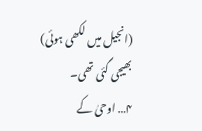(انجیل میں لکھی ہوئی) بھیجی گئی تھی۔
۴… اوحیٰ کے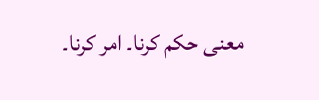معنی حکم کرنا۔ امر کرنا۔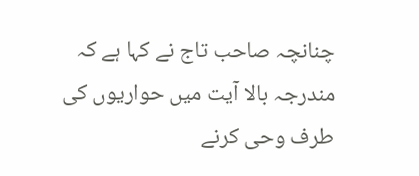چنانچہ صاحب تاج نے کہا ہے کہ مندرجہ بالا آیت میں حواریوں کی طرف وحی کرنے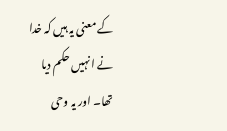کے معنی یہ ہیں کہ خدا نے انہیں حکم دیا تھا۔ اور یہ وحی